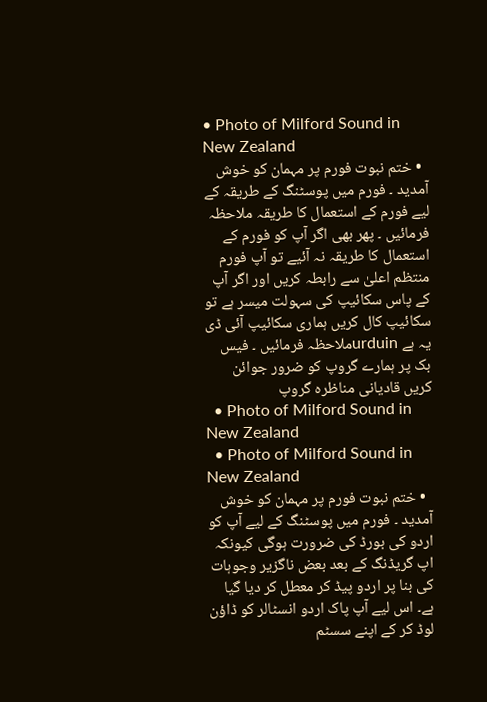• Photo of Milford Sound in New Zealand
  • ختم نبوت فورم پر مہمان کو خوش آمدید ۔ فورم میں پوسٹنگ کے طریقہ کے لیے فورم کے استعمال کا طریقہ ملاحظہ فرمائیں ۔ پھر بھی اگر آپ کو فورم کے استعمال کا طریقہ نہ آئیے تو آپ فورم منتظم اعلیٰ سے رابطہ کریں اور اگر آپ کے پاس سکائیپ کی سہولت میسر ہے تو سکائیپ کال کریں ہماری سکائیپ آئی ڈی یہ ہے urduinملاحظہ فرمائیں ۔ فیس بک پر ہمارے گروپ کو ضرور جوائن کریں قادیانی مناظرہ گروپ
  • Photo of Milford Sound in New Zealand
  • Photo of Milford Sound in New Zealand
  • ختم نبوت فورم پر مہمان کو خوش آمدید ۔ فورم میں پوسٹنگ کے لیے آپ کو اردو کی بورڈ کی ضرورت ہوگی کیونکہ اپ گریڈنگ کے بعد بعض ناگزیر وجوہات کی بنا پر اردو پیڈ کر معطل کر دیا گیا ہے۔ اس لیے آپ پاک اردو انسٹالر کو ڈاؤن لوڈ کر کے اپنے سسٹم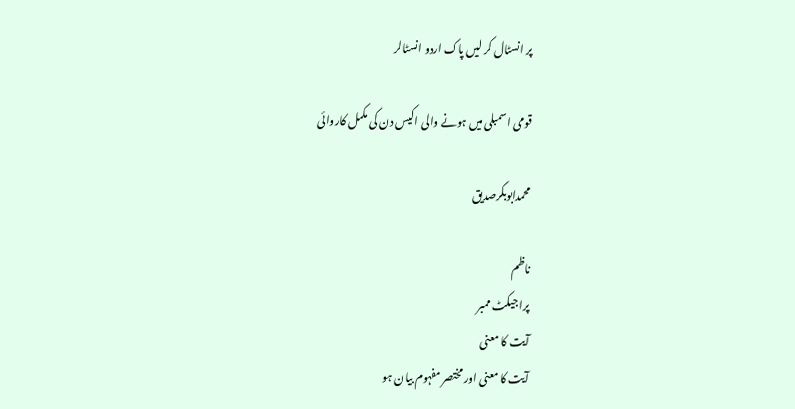پر انسٹال کر لیں پاک اردو انسٹالر

قومی اسمبلی میں ہونے والی اکیس دن کی مکمل کاروائی

محمدابوبکرصدیق

ناظم
پراجیکٹ ممبر
آیت کا معنی
آیت کا معنی اور مختصر مفہوم بیان ہو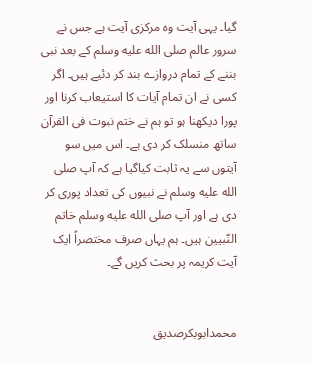گیا۔ یہی آیت وہ مرکزی آیت ہے جس نے سرور عالم صلى الله عليه وسلم کے بعد نبی بننے کے تمام دروازے بند کر دئیے ہیں۔ اگر کسی نے ان تمام آیات کا استیعاب کرنا اور پورا دیکھنا ہو تو ہم نے ختم نبوت فی القرآن ساتھ منسلک کر دی ہے۔ اس میں سو آیتوں سے یہ ثابت کیاگیا ہے کہ آپ صلى الله عليه وسلم نے نبیوں کی تعداد پوری کر دی ہے اور آپ صلى الله عليه وسلم خاتم النّبیین ہیں۔ ہم یہاں صرف مختصراً ایک آیت کریمہ پر بحث کریں گے۔


محمدابوبکرصدیق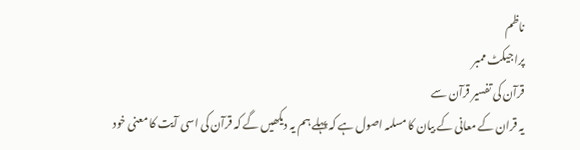ناظم
پراجیکٹ ممبر
قرآن کی تفسیر قرآن سے
یہ قران کے معانی کے بیان کا مسلمہ اصول ہے کہ پہلے ہم یہ دیکھیں گے کہ قرآن کی اسی آیت کا معنی خود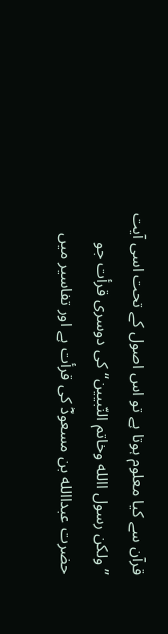قرآن سے کیا معلوم ہوتا ہے تو اس اصول کے تحت اسی آیت ’’ولکن رسول االله وخاتم النّبیین‘‘ کی دوسری قرأت جو حضرت عبداالله بن مسعودؓ کی قرأت ہے اور تفاسیر میں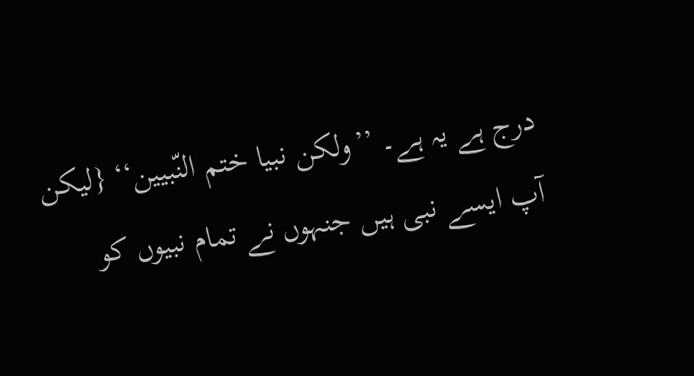درج ہے یہ ہے۔ ’’ولکن نبیا ختم النّبیین‘‘ {لیکن آپ ایسے نبی ہیں جنہوں نے تمام نبیوں کو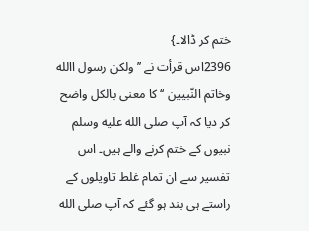ختم کر ڈالا۔}
2396اس قرأت نے ’’ ولکن رسول االله وخاتم النّبیین ‘‘ کا معنی بالکل واضح کر دیا کہ آپ صلى الله عليه وسلم نبیوں کے ختم کرنے والے ہیں۔ اس تفسیر سے ان تمام غلط تاویلوں کے راستے ہی بند ہو گئے کہ آپ صلى الله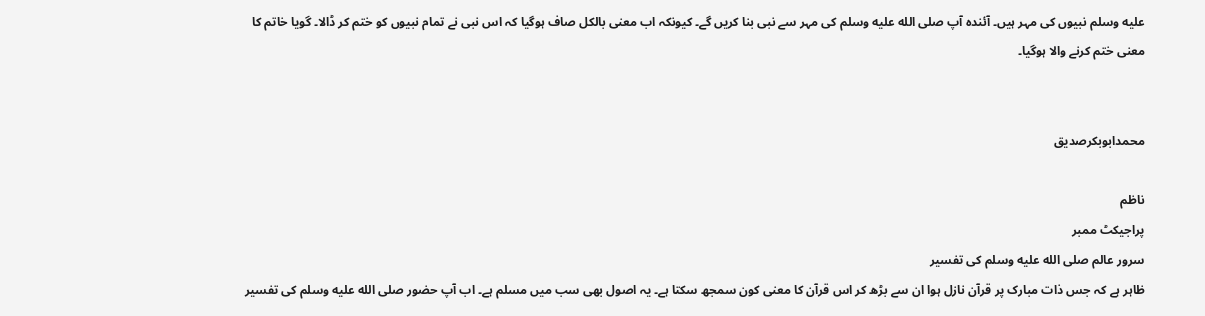عليه وسلم نبیوں کی مہر ہیں۔ آئندہ آپ صلى الله عليه وسلم کی مہر سے نبی بنا کریں گے۔ کیونکہ اب معنی بالکل صاف ہوگیا کہ اس نبی نے تمام نبیوں کو ختم کر ڈالا۔ گویا خاتم کا معنی ختم کرنے والا ہوگیا۔


محمدابوبکرصدیق

ناظم
پراجیکٹ ممبر
سرور عالم صلى الله عليه وسلم کی تفسیر
ظاہر ہے کہ جس ذات مبارک پر قرآن نازل ہوا ان سے بڑھ کر اس قرآن کا معنی کون سمجھ سکتا ہے۔ یہ اصول بھی سب میں مسلم ہے۔ اب آپ حضور صلى الله عليه وسلم کی تفسیر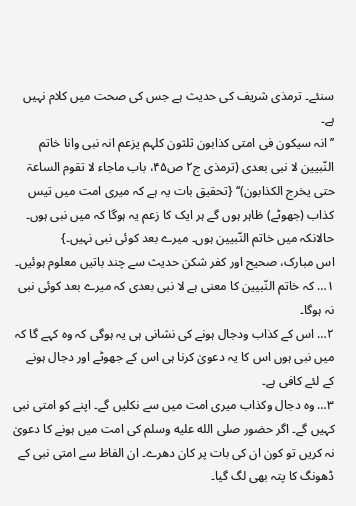سنئے۔ ترمذی شریف کی حدیث ہے جس کی صحت میں کلام نہیں ہے۔
’’ انہ سیکون فی امتی کذابون ثلثون کلہم یزعم انہ نبی وانا خاتم النّبیین لا نبی بعدی (ترمذی ج۲ ص۴۵، باب ماجاء لا تقوم الساعۃ حتی یخرج الکذابون)‘‘ {تحقیق بات یہ ہے کہ میری امت میں تیس کذاب (جھوٹے) ظاہر ہوں گے ہر ایک کا زعم یہ ہوگا کہ میں نبی ہوں۔ حالانکہ میں خاتم النّبیین ہوں۔ میرے بعد کوئی نبی نہیں۔}
اس مبارک، صحیح اور کفر شکن حدیث سے چند باتیں معلوم ہوئیں۔
۱… کہ خاتم النّبیین کا معنی ہے لا نبی بعدی کہ میرے بعد کوئی نبی نہ ہوگا۔
۲… اس کے کذاب ودجال ہونے کی نشانی ہی یہ ہوگی کہ وہ کہے گا کہ میں نبی ہوں اس کا یہ دعویٰ کرنا ہی اس کے جھوٹے اور دجال ہونے کے لئے کافی ہے۔
۳… وہ دجال وکذاب میری امت میں سے نکلیں گے۔ اپنے کو امتی نبی کہیں گے۔ اگر حضور صلى الله عليه وسلم کی امت میں ہونے کا دعویٰ نہ کریں تو کون ان کی بات پر کان دھرے۔ ان الفاظ سے امتی نبی کے ڈھونگ کا پتہ بھی لگ گیا۔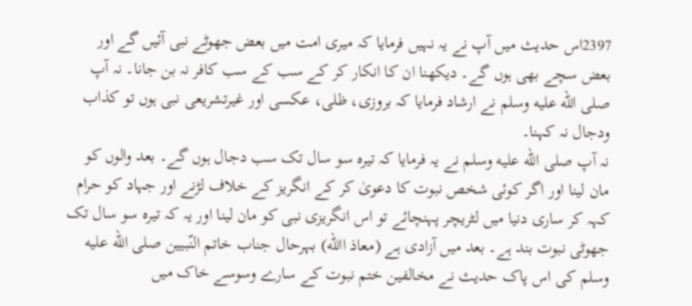2397اس حدیث میں آپ نے یہ نہیں فرمایا کہ میری امت میں بعض جھوٹے نبی آئیں گے اور بعض سچے بھی ہوں گے۔ دیکھنا ان کا انکار کر کے سب کے سب کافر نہ بن جانا۔ نہ آپ صلى الله عليه وسلم نے ارشاد فرمایا کہ بروزی، ظلی، عکسی اور غیرتشریعی نبی ہوں تو کذاب ودجال نہ کہنا۔
نہ آپ صلى الله عليه وسلم نے یہ فرمایا کہ تیرہ سو سال تک سب دجال ہوں گے۔ بعد والوں کو مان لینا اور اگر کوئی شخص نبوت کا دعویٰ کر کے انگریز کے خلاف لڑنے اور جہاد کو حرام کہہ کر ساری دنیا میں لٹریچر پہنچائے تو اس انگریزی نبی کو مان لینا اور یہ کہ تیرہ سو سال تک جھوٹی نبوت بند ہے۔ بعد میں آزادی ہے (معاذ االله) بہرحال جناب خاتم النّبیین صلى الله عليه وسلم کی اس پاک حدیث نے مخالفین ختم نبوت کے سارے وسوسے خاک میں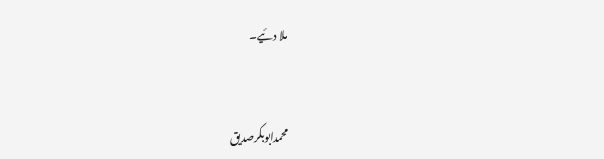ملا دئیے۔


محمدابوبکرصدیق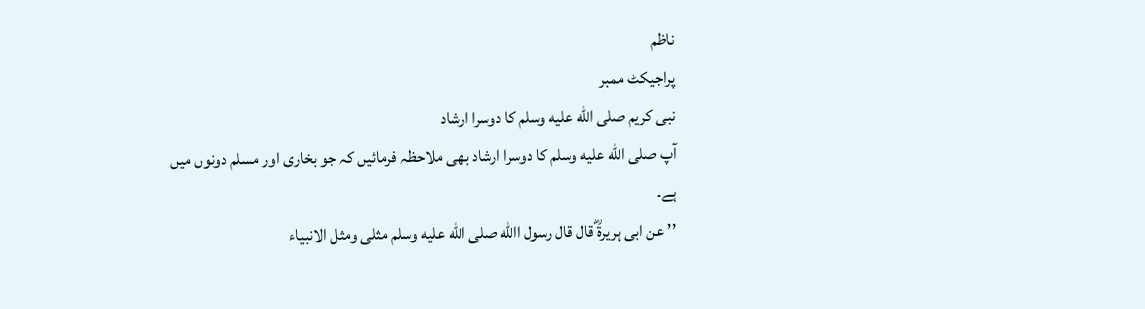ناظم
پراجیکٹ ممبر
نبی کریم صلى الله عليه وسلم کا دوسرا ارشاد
آپ صلى الله عليه وسلم کا دوسرا ارشاد بھی ملاحظہ فرمائیں کہ جو بخاری اور مسلم دونوں میں ہے۔
’’ عن ابی ہریرۃؓ قال قال رسول االله صلى الله عليه وسلم مثلی ومثل الانبیاء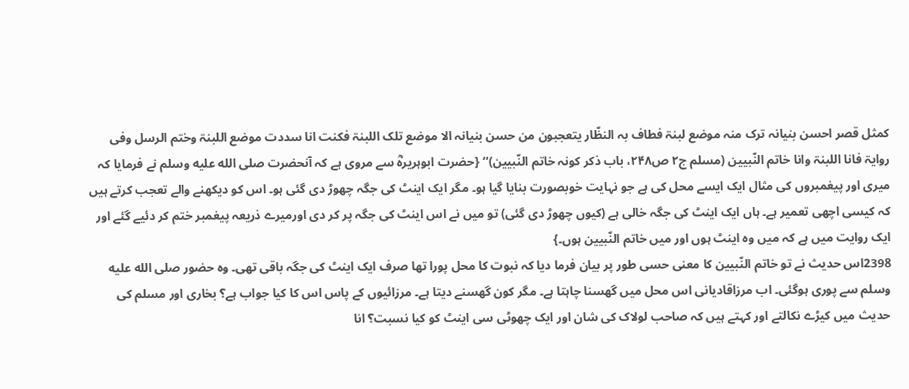کمثل قصر احسن بنیانہ ترک منہ موضع لبنۃ فطاف بہ النظّار یتعجبون من حسن بنیانہ الا موضع تلک اللبنۃ فکنت انا سددت موضع اللبنۃ وختم الرسل وفی روایۃ فانا اللبنۃ وانا خاتم النّبیین (مسلم ج۲ ص۲۴۸، باب ذکر کونہ خاتم النّبیین)‘‘ {حضرت ابوہریرہؓ سے مروی ہے کہ آنحضرت صلى الله عليه وسلم نے فرمایا کہ میری اور پیغمبروں کی مثال ایک ایسے محل کی ہے جو نہایت خوبصورت بنایا گیا ہو۔ مگر ایک اینٹ کی جگہ چھوڑ دی گئی ہو۔ اس کو دیکھنے والے تعجب کرتے ہیں کہ کیسی اچھی تعمیر ہے۔ ہاں ایک اینٹ کی جگہ خالی ہے (کیوں چھوڑ دی گئی) تو میں نے اس اینٹ کی جگہ پر کر دی اورمیرے ذریعہ پیغمبر ختم کر دئیے گئے اور ایک روایت میں ہے کہ میں وہ اینٹ ہوں اور میں خاتم النّبیین ہوں۔}
2398اس حدیث نے تو خاتم النّبیین کا معنی حسی طور پر بیان فرما دیا کہ نبوت کا محل پورا تھا صرف ایک اینٹ کی جگہ باقی تھی۔ وہ حضور صلى الله عليه وسلم سے پوری ہوگئی۔ اب مرزاقادیانی اس محل میں گھسنا چاہتا ہے۔ مگر کون گھسنے دیتا ہے۔ مرزائیوں کے پاس اس کا کیا جواب ہے؟ بخاری اور مسلم کی حدیث میں کیڑے نکالتے اور کہتے ہیں کہ صاحب لولاک کی شان اور ایک چھوٹی سی اینٹ کو کیا نسبت؟ انا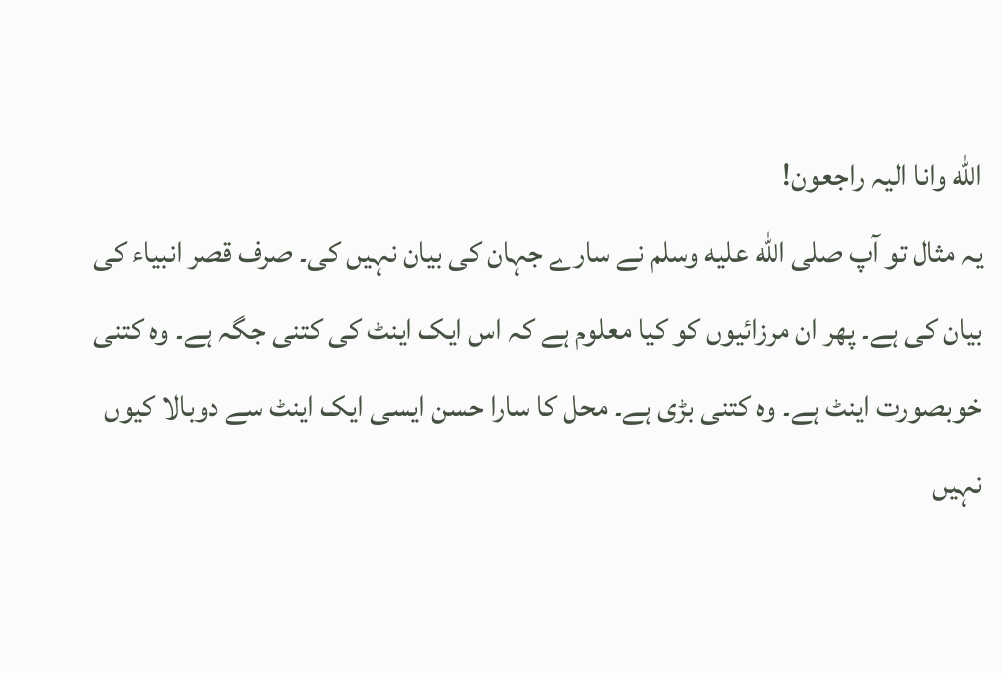الله وانا الیہ راجعون!
یہ مثال تو آپ صلى الله عليه وسلم نے سارے جہان کی بیان نہیں کی۔ صرف قصر انبیاء کی بیان کی ہے۔ پھر ان مرزائیوں کو کیا معلوم ہے کہ اس ایک اینٹ کی کتنی جگہ ہے۔ وہ کتنی خوبصورت اینٹ ہے۔ وہ کتنی بڑی ہے۔ محل کا سارا حسن ایسی ایک اینٹ سے دوبالا کیوں نہیں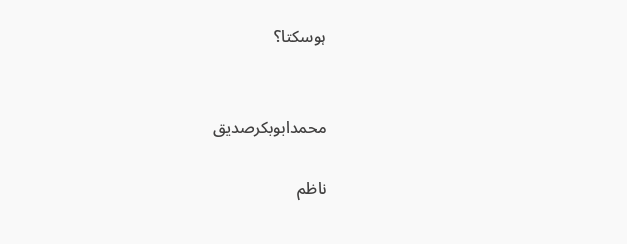ہوسکتا؟


محمدابوبکرصدیق

ناظم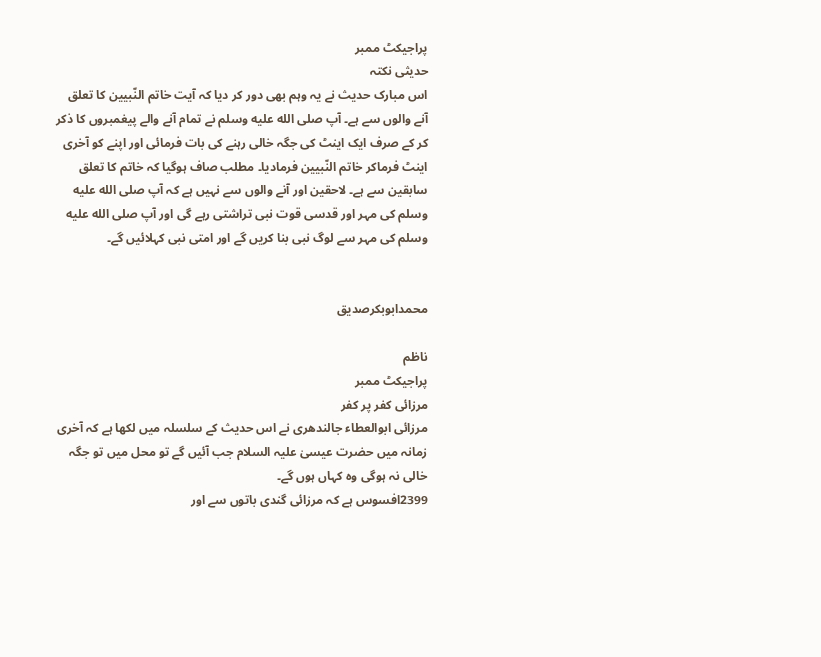پراجیکٹ ممبر
حدیثی نکتہ
اس مبارک حدیث نے یہ وہم بھی دور کر دیا کہ آیت خاتم النّبیین کا تعلق آنے والوں سے ہے۔ آپ صلى الله عليه وسلم نے تمام آنے والے پیغمبروں کا ذکر کر کے صرف ایک اینٹ کی جگہ خالی رہنے کی بات فرمائی اور اپنے کو آخری اینٹ فرماکر خاتم النّبیین فرمادیا۔ مطلب صاف ہوگیا کہ خاتم کا تعلق سابقین سے ہے۔ لاحقین اور آنے والوں سے نہیں ہے کہ آپ صلى الله عليه وسلم کی مہر اور قدسی قوت نبی تراشتی رہے گی اور آپ صلى الله عليه وسلم کی مہر سے لوگ نبی بنا کریں گے اور امتی نبی کہلائیں گے۔


محمدابوبکرصدیق

ناظم
پراجیکٹ ممبر
مرزائی کفر پر کفر
مرزائی ابوالعطاء جالندھری نے اس حدیث کے سلسلہ میں لکھا ہے کہ آخری زمانہ میں حضرت عیسیٰ علیہ السلام جب آئیں گے تو محل میں تو جگہ خالی نہ ہوگی وہ کہاں ہوں گے۔
2399افسوس ہے کہ مرزائی گندی باتوں سے اور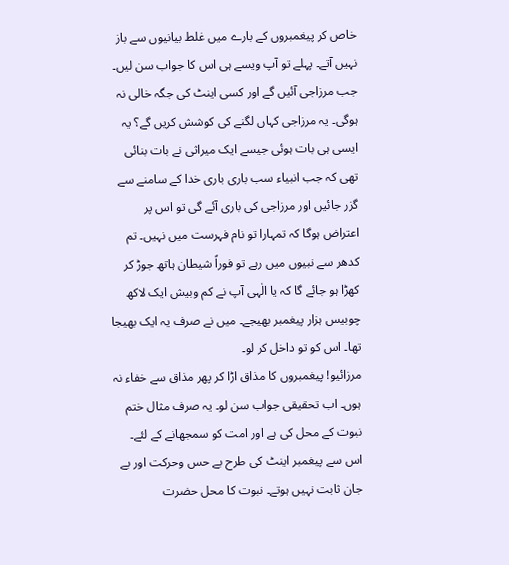خاص کر پیغمبروں کے بارے میں غلط بیانیوں سے باز نہیں آتے۔ پہلے تو آپ ویسے ہی اس کا جواب سن لیں۔ جب مرزاجی آئیں گے اور کسی اینٹ کی جگہ خالی نہ ہوگی۔ یہ مرزاجی کہاں لگنے کی کوشش کریں گے؟ یہ ایسی ہی بات ہوئی جیسے ایک میراثی نے بات بنائی تھی کہ جب انبیاء سب باری باری خدا کے سامنے سے گزر جائیں اور مرزاجی کی باری آئے گی تو اس پر اعتراض ہوگا کہ تمہارا تو نام فہرست میں نہیں۔ تم کدھر سے نبیوں میں رہے تو فوراً شیطان ہاتھ جوڑ کر کھڑا ہو جائے گا کہ یا الٰہی آپ نے کم وبیش ایک لاکھ چوبیس ہزار پیغمبر بھیجے۔ میں نے صرف یہ ایک بھیجا تھا۔ اس کو تو داخل کر لو۔
مرزائیو! پیغمبروں کا مذاق اڑا کر پھر مذاق سے خفاء نہ ہوں۔ اب تحقیقی جواب سن لو۔ یہ صرف مثال ختم نبوت کے محل کی ہے اور امت کو سمجھانے کے لئے۔ اس سے پیغمبر اینٹ کی طرح بے حس وحرکت اور بے جان ثابت نہیں ہوتے۔ نبوت کا محل حضرت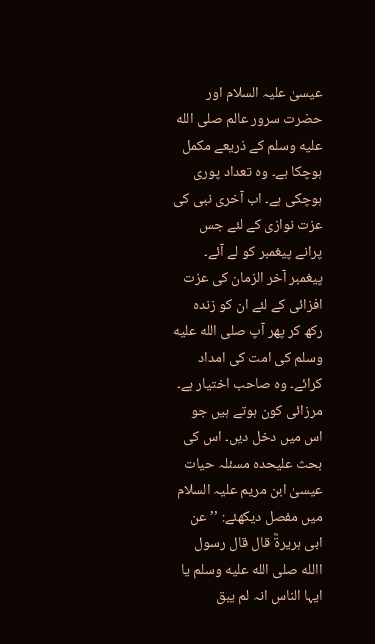عیسیٰ علیہ السلام اور حضرت سرور عالم صلى الله عليه وسلم کے ذریعے مکمل ہوچکا ہے۔ وہ تعداد پوری ہوچکی ہے۔ اب آخری نبی کی عزت نوازی کے لئے جس پرانے پیغمبر کو لے آئے۔ پیغمبر آخر الزمان کی عزت افزائی کے لئے ان کو زندہ رکھ کر پھر آپ صلى الله عليه وسلم کی امت کی امداد کرائے۔ وہ صاحب اختیار ہے۔ مرزائی کون ہوتے ہیں جو اس میں دخل دیں۔ اس کی بحث علیحدہ مسئلہ حیات عیسیٰ ابن مریم علیہ السلام میں مفصل دیکھئے: ’’عن ابی ہریرۃؓ قال قال رسول االله صلى الله عليه وسلم یا ایہا الناس انہ لم یبق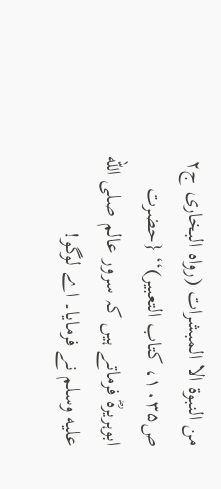من النبوۃ الا المبشرات (رواہ البخاری ج۲ ص۱۰۳۵، کتاب التعبیر)‘‘ {حضرت ابوہریرہؓ فرماتے ہیں کہ سرور عالم صلى الله عليه وسلم نے فرمایا۔ اے لوگو!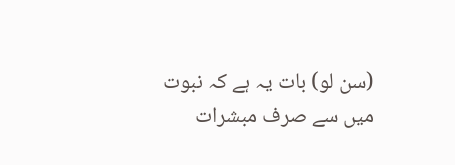(سن لو) بات یہ ہے کہ نبوت میں سے صرف مبشرات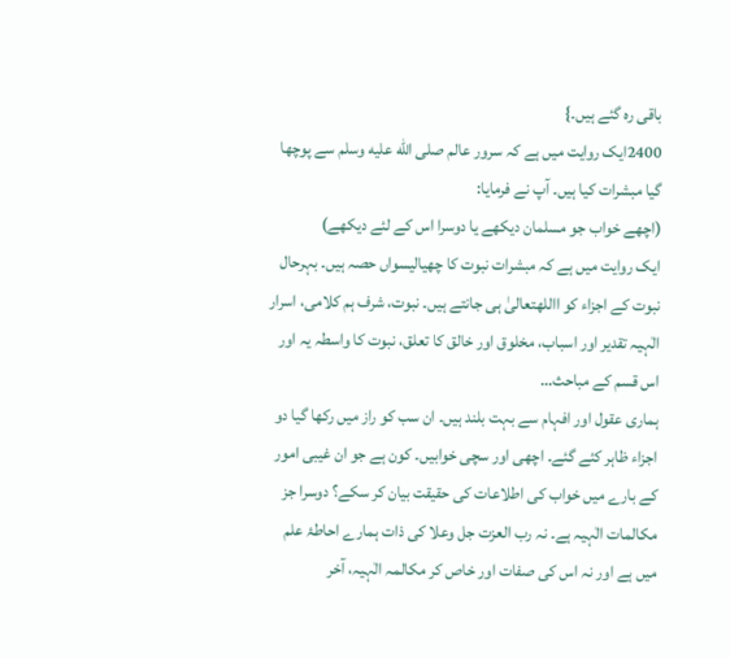باقی رہ گئے ہیں۔}
2400ایک روایت میں ہے کہ سرور عالم صلى الله عليه وسلم سے پوچھا گیا مبشرات کیا ہیں۔ آپ نے فرمایا:
(اچھے خواب جو مسلمان دیکھے یا دوسرا اس کے لئے دیکھے)
ایک روایت میں ہے کہ مبشرات نبوت کا چھیالیسواں حصہ ہیں۔ بہرحال نبوت کے اجزاء کو االلهتعالیٰ ہی جانتے ہیں۔ نبوت، شرف ہم کلامی، اسرار الٰہیہ تقدیر اور اسباب، مخلوق اور خالق کا تعلق، نبوت کا واسطہ یہ اور اس قسم کے مباحث…
ہماری عقول اور افہام سے بہت بلند ہیں۔ ان سب کو راز میں رکھا گیا دو اجزاء ظاہر کئے گئے۔ اچھی اور سچی خوابیں۔ کون ہے جو ان غیبی امور کے بارے میں خواب کی اطلاعات کی حقیقت بیان کر سکے؟ دوسرا جز مکالمات الٰہیہ ہے۔ نہ رب العزت جل وعلا کی ذات ہمارے احاطۂ علم میں ہے اور نہ اس کی صفات اور خاص کر مکالمہ الٰہیہ، آخر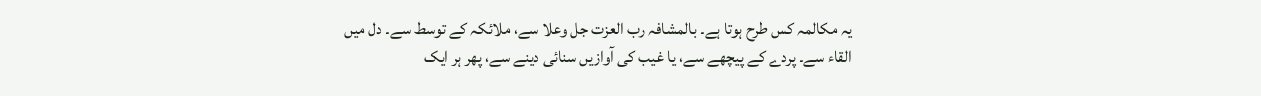یہ مکالمہ کس طرح ہوتا ہے۔ بالمشافہ رب العزت جل وعلا سے، ملائکہ کے توسط سے۔ دل میں القاء سے۔ پردے کے پیچھے سے، یا غیب کی آوازیں سنائی دینے سے، پھر ہر ایک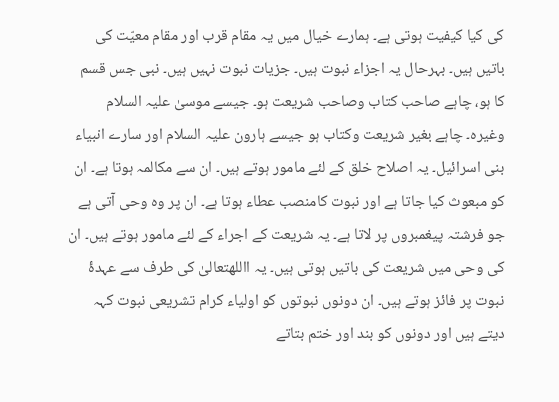کی کیا کیفیت ہوتی ہے۔ ہمارے خیال میں یہ مقام قرب اور مقام معیّت کی باتیں ہیں۔ بہرحال یہ اجزاء نبوت ہیں۔ جزیات نبوت نہیں ہیں۔ نبی جس قسم کا ہو، چاہے صاحب کتاب وصاحب شریعت ہو۔ جیسے موسیٰ علیہ السلام وغیرہ۔ چاہے بغیر شریعت وکتاب ہو جیسے ہارون علیہ السلام اور سارے انبیاء بنی اسرائیل۔ یہ اصلاح خلق کے لئے مامور ہوتے ہیں۔ ان سے مکالمہ ہوتا ہے۔ ان کو مبعوث کیا جاتا ہے اور نبوت کامنصب عطاء ہوتا ہے۔ ان پر وہ وحی آتی ہے جو فرشتہ پیغمبروں پر لاتا ہے۔ یہ شریعت کے اجراء کے لئے مامور ہوتے ہیں۔ ان کی وحی میں شریعت کی باتیں ہوتی ہیں۔ یہ االلهتعالیٰ کی طرف سے عہدۂ نبوت پر فائز ہوتے ہیں۔ ان دونوں نبوتوں کو اولیاء کرام تشریعی نبوت کہہ دیتے ہیں اور دونوں کو بند اور ختم بتاتے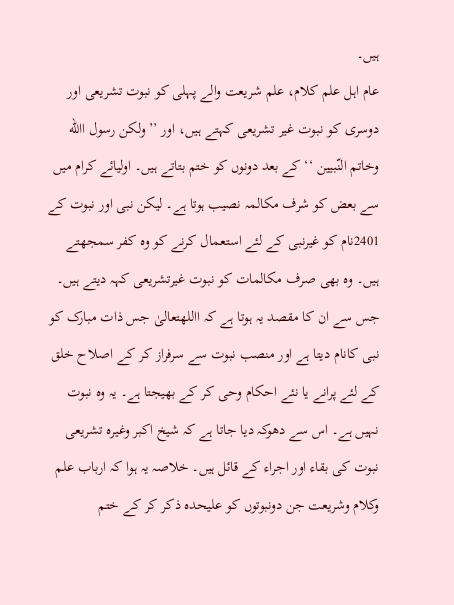ہیں۔
عام اہل علم کلام، علم شریعت والے پہلی کو نبوت تشریعی اور دوسری کو نبوت غیر تشریعی کہتے ہیں، اور ’’ ولکن رسول االله وخاتم النّبیین ‘‘ کے بعد دونوں کو ختم بتاتے ہیں۔ اولیائے کرام میں سے بعض کو شرف مکالمہ نصیب ہوتا ہے۔ لیکن نبی اور نبوت کے 2401نام کو غیرنبی کے لئے استعمال کرنے کو وہ کفر سمجھتے ہیں۔ وہ بھی صرف مکالمات کو نبوت غیرتشریعی کہہ دیتے ہیں۔ جس سے ان کا مقصد یہ ہوتا ہے کہ االلهتعالیٰ جس ذات مبارک کو نبی کانام دیتا ہے اور منصب نبوت سے سرفراز کر کے اصلاح خلق کے لئے پرانے یا نئے احکام وحی کر کے بھیجتا ہے۔ یہ وہ نبوت نہیں ہے۔ اس سے دھوکہ دیا جاتا ہے کہ شیخ اکبر وغیرہ تشریعی نبوت کی بقاء اور اجراء کے قائل ہیں۔ خلاصہ یہ ہوا کہ ارباب علم وکلام وشریعت جن دونبوتوں کو علیحدہ ذکر کر کے ختم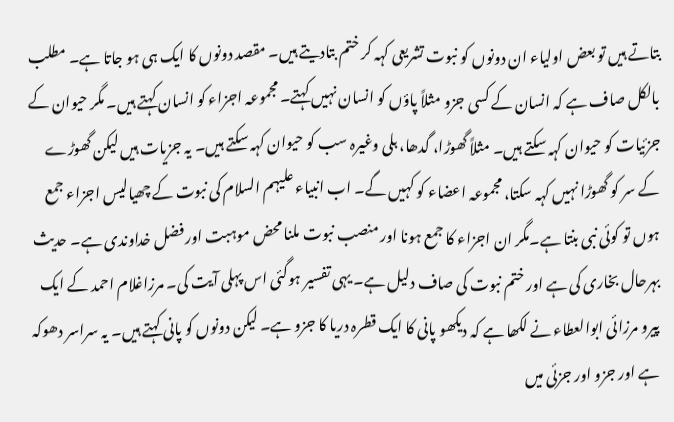بتاتے ہیں تو بعض اولیاء ان دونوں کو نبوت تشریعی کہہ کر ختم بتادیتے ہیں۔ مقصد دونوں کا ایک ہی ہو جاتا ہے۔ مطلب بالکل صاف ہے کہ انسان کے کسی جزو مثلاً پاؤں کو انسان نہیں کہتے۔ مجموعہ اجزاء کو انسان کہتے ہیں۔ مگر حیوان کے جزئیات کو حیوان کہہ سکتے ہیں۔ مثلاً گھوڑا، گدھا، بلی وغیرہ سب کو حیوان کہہ سکتے ہیں۔ یہ جزیات ہیں لیکن گھوڑے کے سر کو گھوڑا نہیں کہہ سکتا، مجموعہ اعضاء کو کہیں گے۔ اب انبیاء علیہم السلام کی نبوت کے چھیالیس اجزاء جمع ہوں تو کوئی نبی بنتا ہے۔مگر ان اجزاء کا جمع ہونا اور منصب نبوت ملنا محض موہبت اور فضل خداوندی ہے۔ حدیث بہرحال بخاری کی ہے اور ختم نبوت کی صاف دلیل ہے۔ یہی تفسیر ہوگئی اس پہلی آیت کی۔ مرزاغلام احمد کے ایک پیرو مرزائی ابوالعطاء نے لکھا ہے کہ دیکھو پانی کا ایک قطرہ دریا کا جزو ہے۔ لیکن دونوں کو پانی کہتے ہیں۔ یہ سراسر دھوکہ ہے اور جزو اور جزئی میں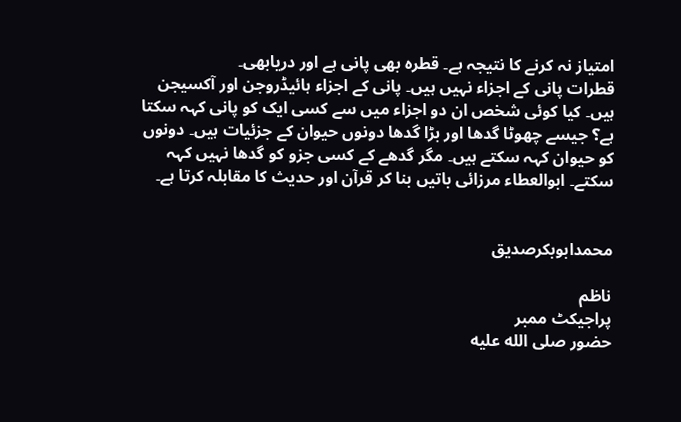امتیاز نہ کرنے کا نتیجہ ہے۔ قطرہ بھی پانی ہے اور دریابھی۔
قطرات پانی کے اجزاء نہیں ہیں۔ پانی کے اجزاء ہائیڈروجن اور آکسیجن ہیں۔ کیا کوئی شخص ان دو اجزاء میں سے کسی ایک کو پانی کہہ سکتا ہے؟ جیسے چھوٹا گدھا اور بڑا گدھا دونوں حیوان کے جزئیات ہیں۔ دونوں کو حیوان کہہ سکتے ہیں۔ مگر گدھے کے کسی جزو کو گدھا نہیں کہہ سکتے۔ ابوالعطاء مرزائی باتیں بنا کر قرآن اور حدیث کا مقابلہ کرتا ہے۔


محمدابوبکرصدیق

ناظم
پراجیکٹ ممبر
حضور صلى الله عليه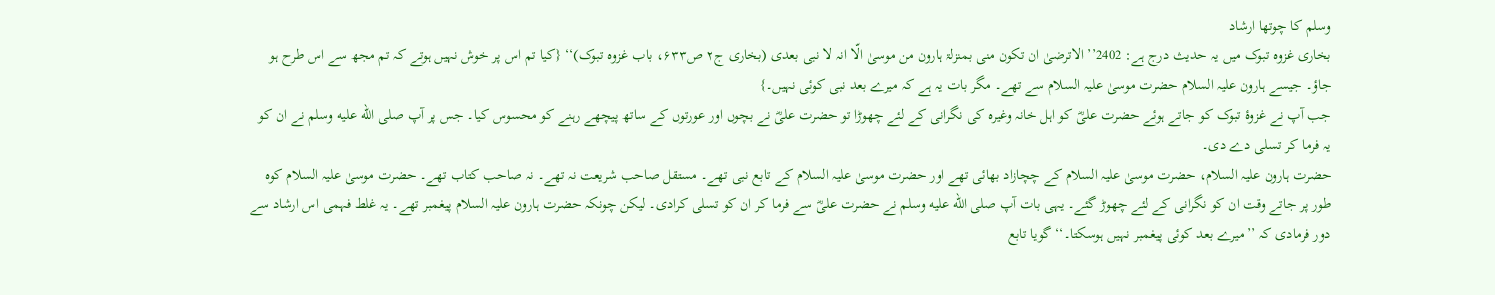وسلم کا چوتھا ارشاد
بخاری غزوہ تبوک میں یہ حدیث درج ہے: 2402’’ الاترضیٰ ان تکون منی بمنزلۃ ہارون من موسیٰ الّا انہ لا نبی بعدی (بخاری ج۲ ص۶۳۳، باب غزوہ تبوک)‘‘ {کیا تم اس پر خوش نہیں ہوتے کہ تم مجھ سے اس طرح ہو جاؤ۔ جیسے ہارون علیہ السلام حضرت موسیٰ علیہ السلام سے تھے۔ مگر بات یہ ہے کہ میرے بعد نبی کوئی نہیں۔}
جب آپ نے غزوۂ تبوک کو جاتے ہوئے حضرت علیؓ کو اہل خانہ وغیرہ کی نگرانی کے لئے چھوڑا تو حضرت علیؓ نے بچوں اور عورتوں کے ساتھ پیچھے رہنے کو محسوس کیا۔ جس پر آپ صلى الله عليه وسلم نے ان کو یہ فرما کر تسلی دے دی۔
حضرت ہارون علیہ السلام، حضرت موسیٰ علیہ السلام کے چچازاد بھائی تھے اور حضرت موسیٰ علیہ السلام کے تابع نبی تھے۔ مستقل صاحب شریعت نہ تھے۔ نہ صاحب کتاب تھے۔ حضرت موسیٰ علیہ السلام کوہ طور پر جاتے وقت ان کو نگرانی کے لئے چھوڑ گئے۔ یہی بات آپ صلى الله عليه وسلم نے حضرت علیؓ سے فرما کر ان کو تسلی کرادی۔ لیکن چونکہ حضرت ہارون علیہ السلام پیغمبر تھے۔ یہ غلط فہمی اس ارشاد سے دور فرمادی کہ ’’میرے بعد کوئی پیغمبر نہیں ہوسکتا۔‘‘ گویا تابع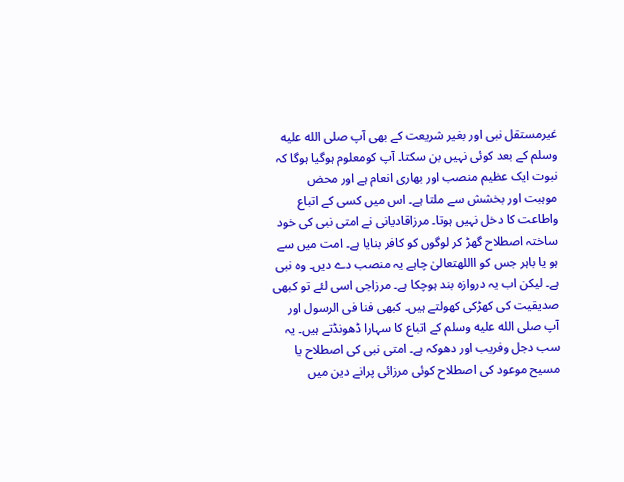غیرمستقل نبی اور بغیر شریعت کے بھی آپ صلى الله عليه وسلم کے بعد کوئی نہیں بن سکتا۔ آپ کومعلوم ہوگیا ہوگا کہ نبوت ایک عظیم منصب اور بھاری انعام ہے اور محض موہبت اور بخشش سے ملتا ہے۔ اس میں کسی کے اتباع واطاعت کا دخل نہیں ہوتا۔ مرزاقادیانی نے امتی نبی کی خود ساختہ اصطلاح گھڑ کر لوگوں کو کافر بنایا ہے۔ امت میں سے ہو یا باہر جس کو االلهتعالیٰ چاہے یہ منصب دے دیں۔ وہ نبی ہے۔ لیکن اب یہ دروازہ بند ہوچکا ہے۔ مرزاجی اسی لئے تو کبھی صدیقیت کی کھڑکی کھولتے ہیں۔ کبھی فنا فی الرسول اور آپ صلى الله عليه وسلم کے اتباع کا سہارا ڈھونڈتے ہیں۔ یہ سب دجل وفریب اور دھوکہ ہے۔ امتی نبی کی اصطلاح یا مسیح موعود کی اصطلاح کوئی مرزائی پرانے دین میں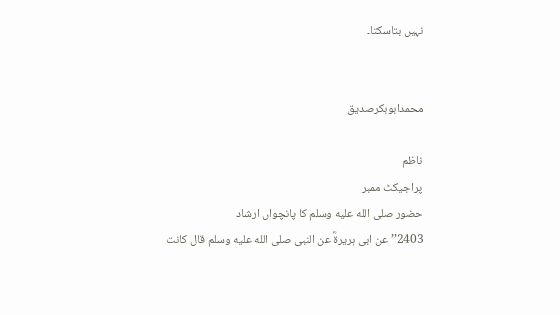نہیں بتاسکتا۔


محمدابوبکرصدیق

ناظم
پراجیکٹ ممبر
حضور صلى الله عليه وسلم کا پانچواں ارشاد
2403’’ عن ابی ہریرۃؓ عن النبی صلى الله عليه وسلم قال کانت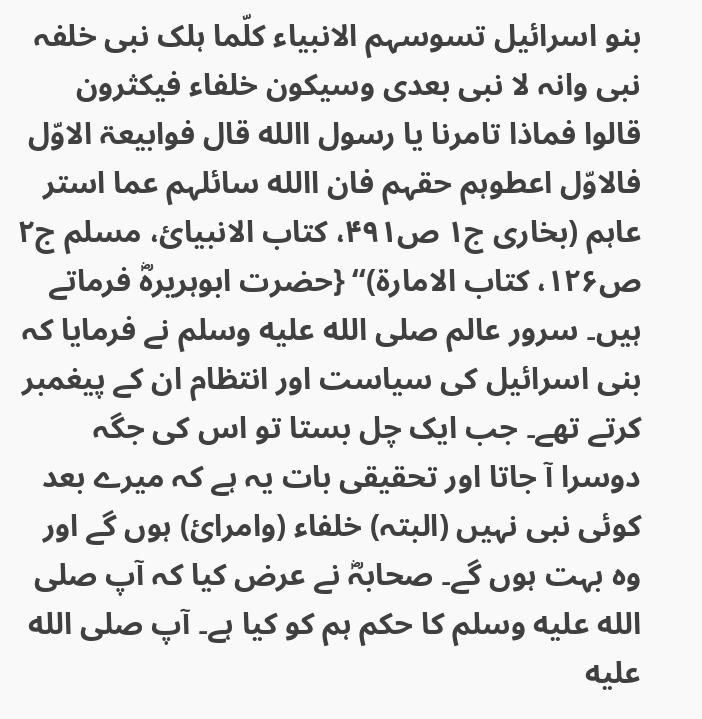بنو اسرائیل تسوسہم الانبیاء کلّما ہلک نبی خلفہ نبی وانہ لا نبی بعدی وسیکون خلفاء فیکثرون قالوا فماذا تامرنا یا رسول االله قال فوابیعۃ الاوّل فالاوّل اعطوہم حقہم فان االله سائلہم عما استر عاہم (بخاری ج۱ ص۴۹۱، کتاب الانبیائ، مسلم ج۲ ص۱۲۶، کتاب الامارۃ)‘‘ {حضرت ابوہریرہؓ فرماتے ہیں۔ سرور عالم صلى الله عليه وسلم نے فرمایا کہ بنی اسرائیل کی سیاست اور انتظام ان کے پیغمبر کرتے تھے۔ جب ایک چل بستا تو اس کی جگہ دوسرا آ جاتا اور تحقیقی بات یہ ہے کہ میرے بعد کوئی نبی نہیں (البتہ) خلفاء (وامرائ) ہوں گے اور وہ بہت ہوں گے۔ صحابہؓ نے عرض کیا کہ آپ صلى الله عليه وسلم کا حکم ہم کو کیا ہے۔ آپ صلى الله عليه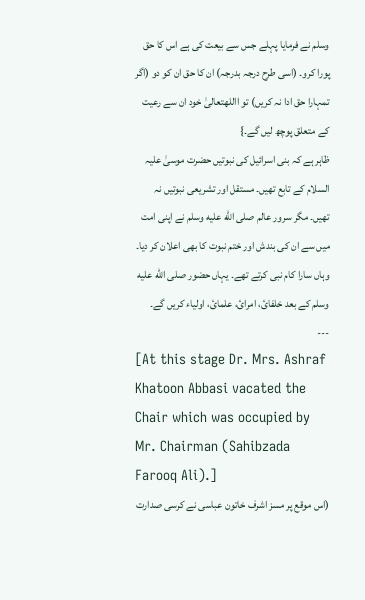وسلم نے فرمایا پہلے جس سے بیعت کی ہے اس کا حق پورا کرو۔ (اسی طرح درجہ بدرجہ) ان کا حق ان کو دو (اگر تمہارا حق ادا نہ کریں) تو االلهتعالیٰ خود ان سے رعیت کے متعلق پوچھ لیں گے۔}
ظاہر ہے کہ بنی اسرائیل کی نبوتیں حضرت موسیٰ علیہ السلام کے تابع تھیں۔ مستقل اور تشریعی نبوتیں نہ تھیں۔ مگر سرور عالم صلى الله عليه وسلم نے اپنی امت میں سے ان کی بندش اور ختم نبوت کا بھی اعلان کر دیا۔ وہاں سارا کام نبی کرتے تھے۔ یہاں حضور صلى الله عليه وسلم کے بعد خلفائ، امرائ، علمائ، اولیاء کریں گے۔
---
[At this stage Dr. Mrs. Ashraf Khatoon Abbasi vacated the Chair which was occupied by Mr. Chairman (Sahibzada Farooq Ali).]
(اس موقع پر مسز اشرف خاتون عباسی نے کرسی صدارت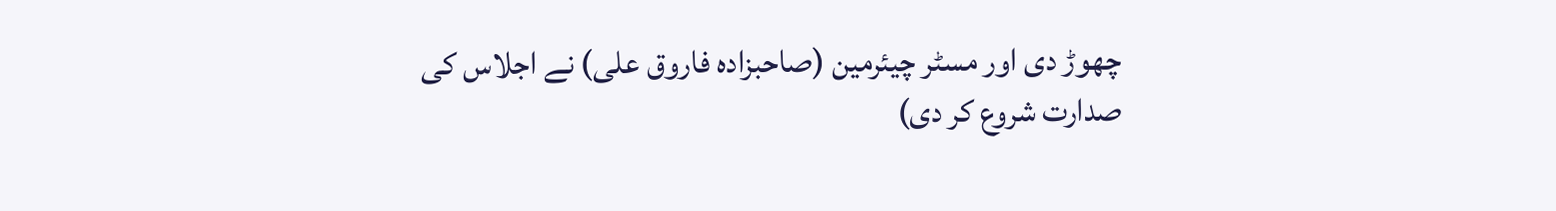چھوڑ دی اور مسٹر چیئرمین (صاحبزادہ فاروق علی) نے اجلاس کی صدارت شروع کر دی)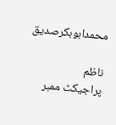محمدابوبکرصدیق

ناظم
پراجیکٹ ممبر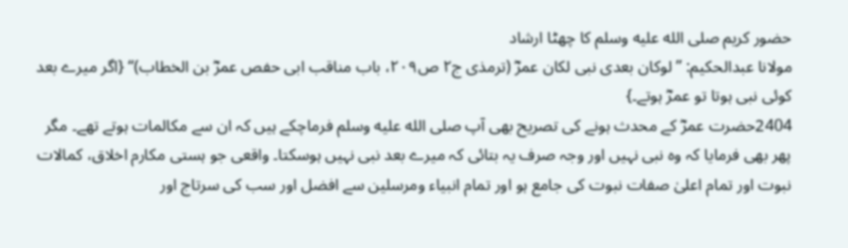حضور کریم صلى الله عليه وسلم کا چھٹا ارشاد
مولانا عبدالحکیم: ’’ لوکان بعدی نبی لکان عمرؓ (ترمذی ج۲ ص۲۰۹، باب مناقب ابی حفص عمرؓ بن الخطاب)‘‘ {اگر میرے بعد کوئی نبی ہوتا تو عمرؓ ہوتے۔}
2404حضرت عمرؓ کے محدث ہونے کی تصریح بھی آپ صلى الله عليه وسلم فرماچکے ہیں کہ ان سے مکالمات ہوتے تھے۔ مگر پھر بھی فرمایا کہ وہ نبی نہیں اور وجہ صرف یہ بتائی کہ میرے بعد نبی نہیں ہوسکتا۔ واقعی جو ہستی مکارم اخلاق، کمالات نبوت اور تمام اعلیٰ صفات نبوت کی جامع ہو اور تمام انبیاء ومرسلین سے افضل اور سب کی سرتاج اور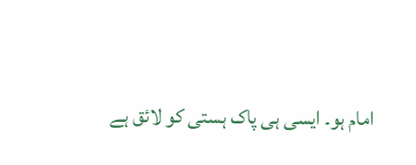امام ہو۔ ایسی ہی پاک ہستی کو لائق ہے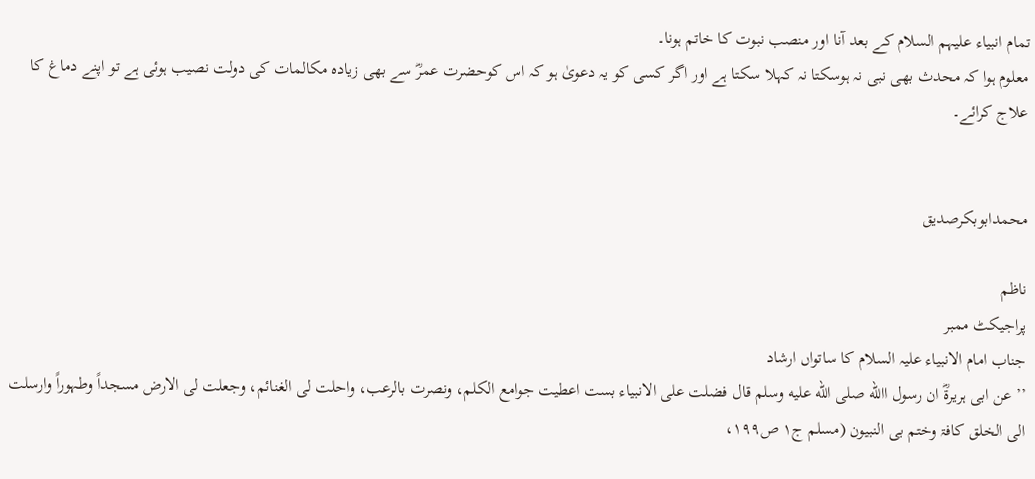تمام انبیاء علیہم السلام کے بعد آنا اور منصب نبوت کا خاتم ہونا۔
معلوم ہوا کہ محدث بھی نبی نہ ہوسکتا نہ کہلا سکتا ہے اور اگر کسی کو یہ دعویٰ ہو کہ اس کوحضرت عمرؓ سے بھی زیادہ مکالمات کی دولت نصیب ہوئی ہے تو اپنے دماغ کا علاج کرائے۔


محمدابوبکرصدیق

ناظم
پراجیکٹ ممبر
جناب امام الانبیاء علیہ السلام کا ساتواں ارشاد
’’ عن ابی ہریرۃؓ ان رسول االله صلى الله عليه وسلم قال فضلت علی الانبیاء بست اعطیت جوامع الکلم، ونصرت بالرعب، واحلت لی الغنائم، وجعلت لی الارض مسجداً وطہوراً وارسلت الی الخلق کافۃ وختم بی النبیون (مسلم ج۱ ص۱۹۹،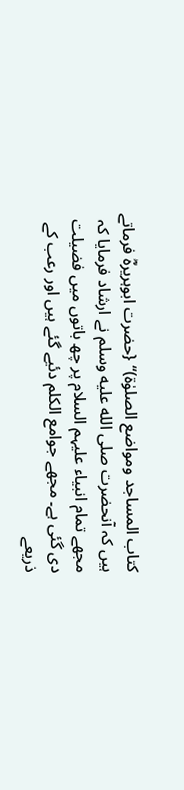کتاب المساجد ومواضع الصلوٰۃ)‘‘ {حضرت ابوہریرہؓ فرماتے ہیں کہ آنحضرت صلى الله عليه وسلم نے ارشاد فرمایا کہ مجھے تمام انبیاء علیہم السلام پر چھ باتوں میں فضیلت دی گئی ہے۔ مجھے جوامع الکلم دئیے گئے ہیں اور رعب کے ذریعے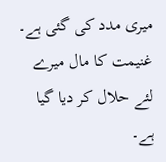میری مدد کی گئی ہے۔ غنیمت کا مال میرے لئے حلال کر دیا گیا ہے۔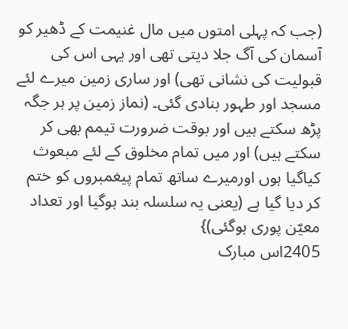(جب کہ پہلی امتوں میں مال غنیمت کے ڈھیر کو آسمان کی آگ جلا دیتی تھی اور یہی اس کی قبولیت کی نشانی تھی) اور ساری زمین میرے لئے مسجد اور طہور بنادی گئی۔ (نماز زمین پر ہر جگہ پڑھ سکتے ہیں اور بوقت ضرورت تیمم بھی کر سکتے ہیں) اور میں تمام مخلوق کے لئے مبعوث کیاگیا ہوں اورمیرے ساتھ تمام پیغمبروں کو ختم کر دیا گیا ہے (یعنی یہ سلسلہ بند ہوگیا اور تعداد معیّن پوری ہوگئی)}
2405اس مبارک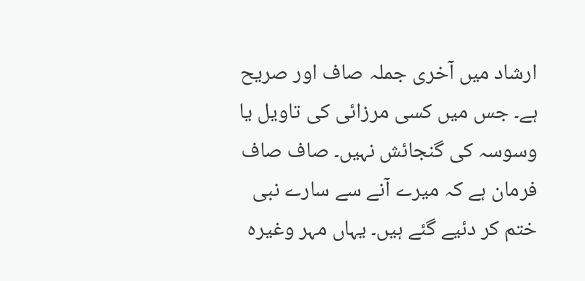ارشاد میں آخری جملہ صاف اور صریح ہے۔ جس میں کسی مرزائی کی تاویل یا وسوسہ کی گنجائش نہیں۔ صاف صاف فرمان ہے کہ میرے آنے سے سارے نبی ختم کر دئیے گئے ہیں۔ یہاں مہر وغیرہ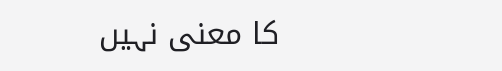کا معنی نہیں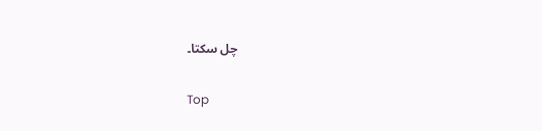چل سکتا۔

Top